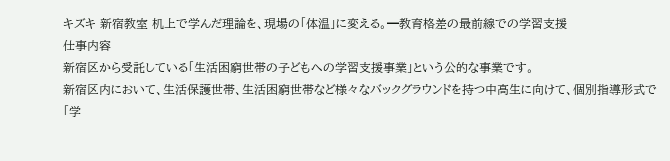キズキ 新宿教室 机上で学んだ理論を、現場の「体温」に変える。━教育格差の最前線での学習支援
仕事内容
新宿区から受託している「生活困窮世帯の子どもへの学習支援事業」という公的な事業です。
新宿区内において、生活保護世帯、生活困窮世帯など様々なバックグラウンドを持つ中高生に向けて、個別指導形式で「学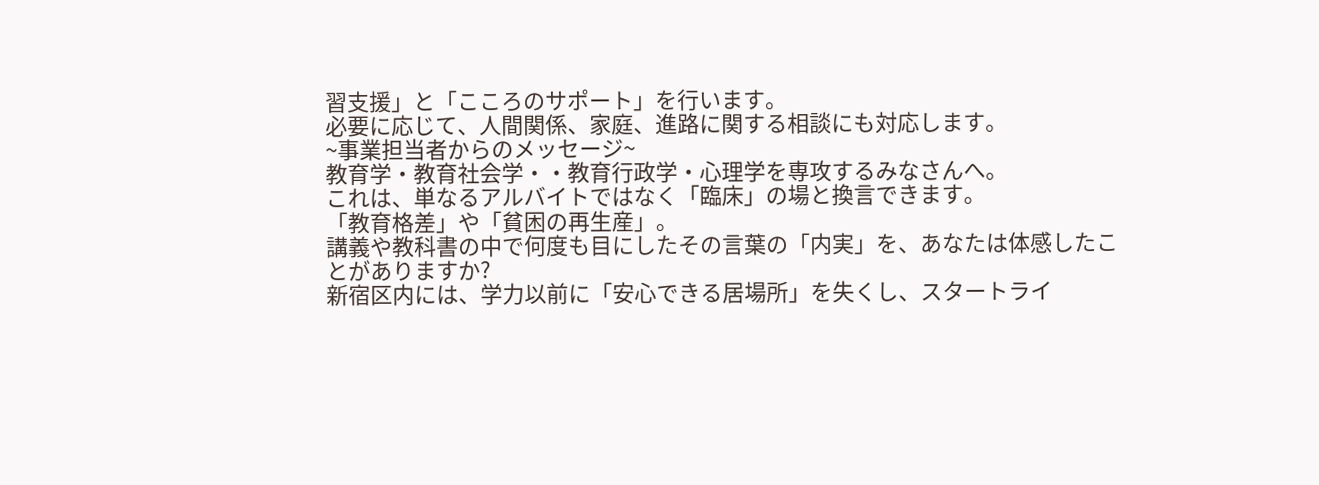習支援」と「こころのサポート」を行います。
必要に応じて、人間関係、家庭、進路に関する相談にも対応します。
~事業担当者からのメッセージ~
教育学・教育社会学・・教育行政学・心理学を専攻するみなさんへ。
これは、単なるアルバイトではなく「臨床」の場と換言できます。
「教育格差」や「貧困の再生産」。
講義や教科書の中で何度も目にしたその言葉の「内実」を、あなたは体感したことがありますか?
新宿区内には、学力以前に「安心できる居場所」を失くし、スタートライ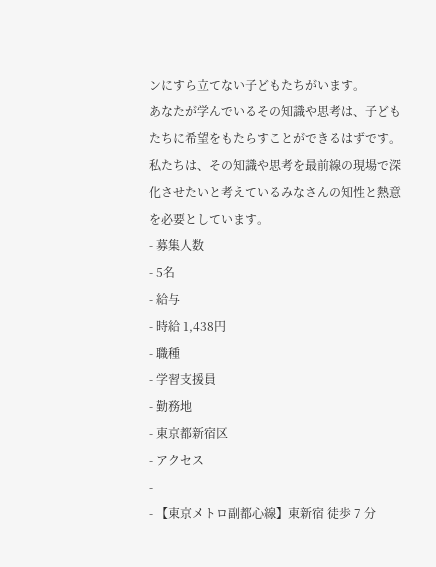ンにすら立てない子どもたちがいます。
あなたが学んでいるその知識や思考は、子どもたちに希望をもたらすことができるはずです。
私たちは、その知識や思考を最前線の現場で深化させたいと考えているみなさんの知性と熱意を必要としています。
- 募集人数
- 5名
- 給与
- 時給 1,438円
- 職種
- 学習支援員
- 勤務地
- 東京都新宿区
- アクセス
-
- 【東京メトロ副都心線】東新宿 徒歩 7 分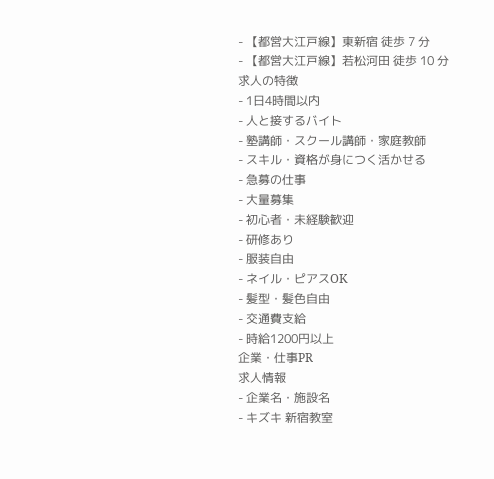- 【都営大江戸線】東新宿 徒歩 7 分
- 【都営大江戸線】若松河田 徒歩 10 分
求人の特徴
- 1日4時間以内
- 人と接するバイト
- 塾講師・スクール講師・家庭教師
- スキル・資格が身につく活かせる
- 急募の仕事
- 大量募集
- 初心者・未経験歓迎
- 研修あり
- 服装自由
- ネイル・ピアスOK
- 髪型・髪色自由
- 交通費支給
- 時給1200円以上
企業・仕事PR
求人情報
- 企業名・施設名
- キズキ 新宿教室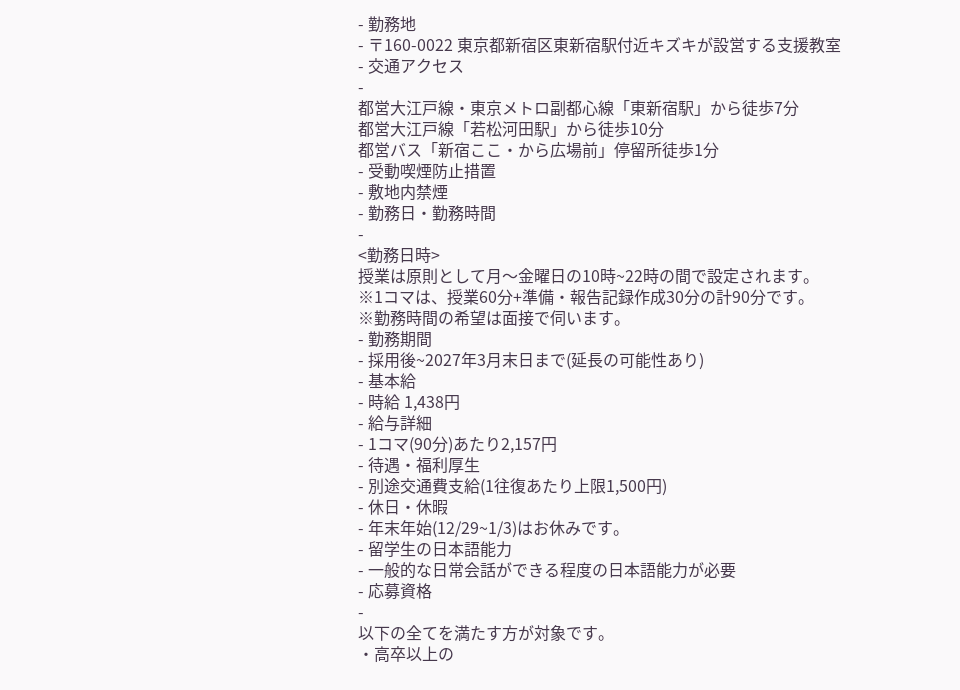- 勤務地
- 〒160-0022 東京都新宿区東新宿駅付近キズキが設営する支援教室
- 交通アクセス
-
都営大江戸線・東京メトロ副都心線「東新宿駅」から徒歩7分
都営大江戸線「若松河田駅」から徒歩10分
都営バス「新宿ここ・から広場前」停留所徒歩1分
- 受動喫煙防止措置
- 敷地内禁煙
- 勤務日・勤務時間
-
<勤務日時>
授業は原則として月〜金曜日の10時~22時の間で設定されます。
※1コマは、授業60分+準備・報告記録作成30分の計90分です。
※勤務時間の希望は面接で伺います。
- 勤務期間
- 採用後~2027年3月末日まで(延長の可能性あり)
- 基本給
- 時給 1,438円
- 給与詳細
- 1コマ(90分)あたり2,157円
- 待遇・福利厚生
- 別途交通費支給(1往復あたり上限1,500円)
- 休日・休暇
- 年末年始(12/29~1/3)はお休みです。
- 留学生の日本語能力
- 一般的な日常会話ができる程度の日本語能力が必要
- 応募資格
-
以下の全てを満たす方が対象です。
・高卒以上の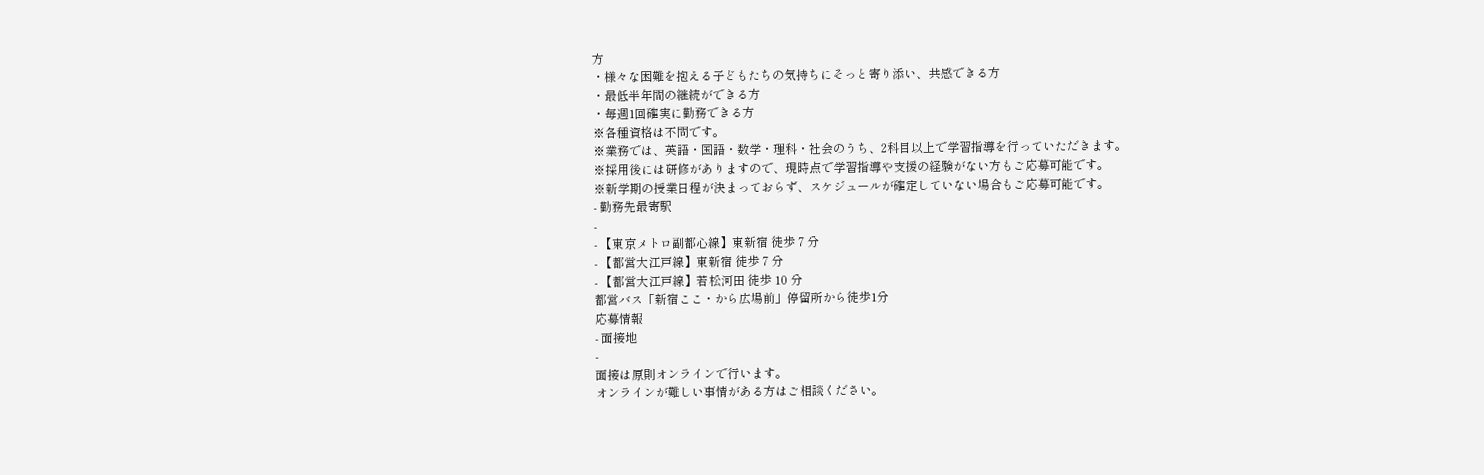方
・様々な困難を抱える子どもたちの気持ちにそっと寄り添い、共感できる方
・最低半年間の継続ができる方
・毎週1回確実に勤務できる方
※各種資格は不問です。
※業務では、英語・国語・数学・理科・社会のうち、2科目以上で学習指導を行っていただきます。
※採用後には研修がありますので、現時点で学習指導や支援の経験がない方もご応募可能です。
※新学期の授業日程が決まっておらず、スケジュールが確定していない場合もご応募可能です。
- 勤務先最寄駅
-
- 【東京メトロ副都心線】東新宿 徒歩 7 分
- 【都営大江戸線】東新宿 徒歩 7 分
- 【都営大江戸線】若松河田 徒歩 10 分
都営バス「新宿ここ・から広場前」停留所から徒歩1分
応募情報
- 面接地
-
面接は原則オンラインで行います。
オンラインが難しい事情がある方はご相談ください。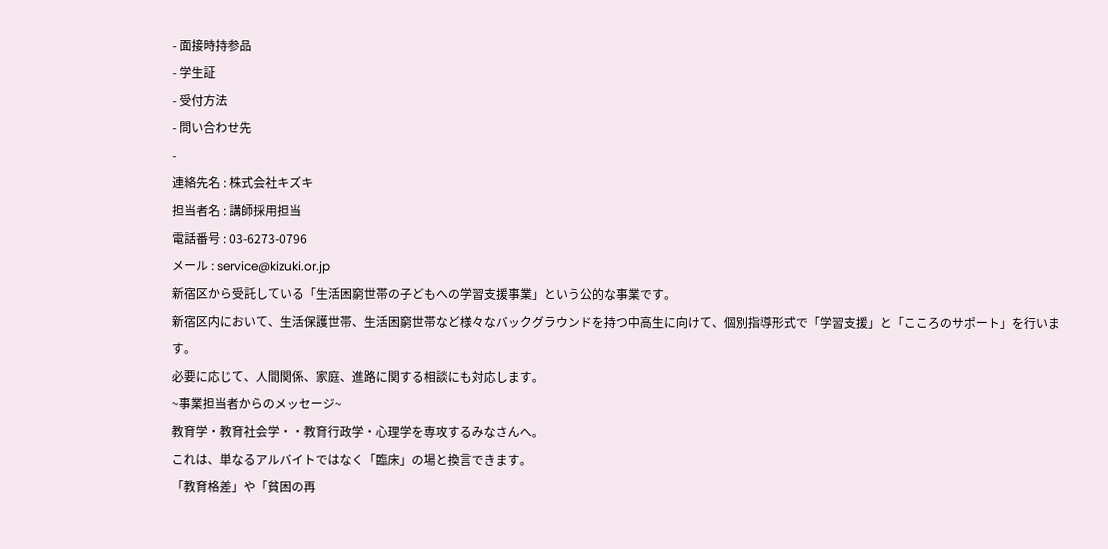- 面接時持参品
- 学生証
- 受付方法
- 問い合わせ先
-
連絡先名 : 株式会社キズキ
担当者名 : 講師採用担当
電話番号 : 03-6273-0796
メール : service@kizuki.or.jp
新宿区から受託している「生活困窮世帯の子どもへの学習支援事業」という公的な事業です。
新宿区内において、生活保護世帯、生活困窮世帯など様々なバックグラウンドを持つ中高生に向けて、個別指導形式で「学習支援」と「こころのサポート」を行います。
必要に応じて、人間関係、家庭、進路に関する相談にも対応します。
~事業担当者からのメッセージ~
教育学・教育社会学・・教育行政学・心理学を専攻するみなさんへ。
これは、単なるアルバイトではなく「臨床」の場と換言できます。
「教育格差」や「貧困の再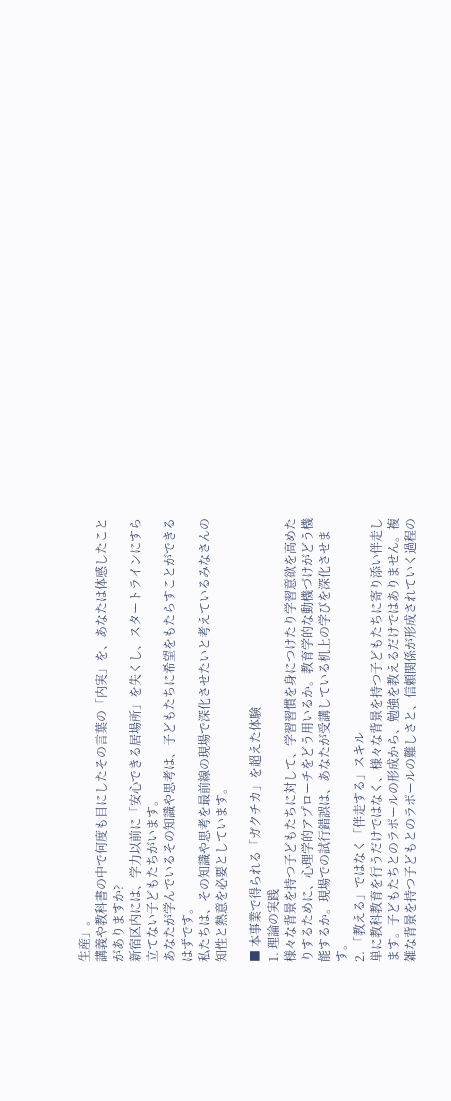生産」。
講義や教科書の中で何度も目にしたその言葉の「内実」を、あなたは体感したことがありますか?
新宿区内には、学力以前に「安心できる居場所」を失くし、スタートラインにすら立てない子どもたちがいます。
あなたが学んでいるその知識や思考は、子どもたちに希望をもたらすことができるはずです。
私たちは、その知識や思考を最前線の現場で深化させたいと考えているみなさんの知性と熱意を必要としています。

■ 本事業で得られる「ガクチカ」を超えた体験
1. 理論の実践
様々な背景を持つ子どもたちに対して、学習習慣を身につけたり学習意欲を高めたりするために、心理学的アプローチをどう用いるか。教育学的な動機づけがどう機能するか。現場での試行錯誤は、あなたが受講している机上の学びを深化させます。
2. 「教える」ではなく「伴走する」スキル
単に教科教育を行うだけではなく、様々な背景を持つ子どもたちに寄り添い伴走します。子どもたちとのラポールの形成から、勉強を教えるだけではありません。複雑な背景を持つ子どもとのラポールの難しさと、信頼関係が形成されていく過程の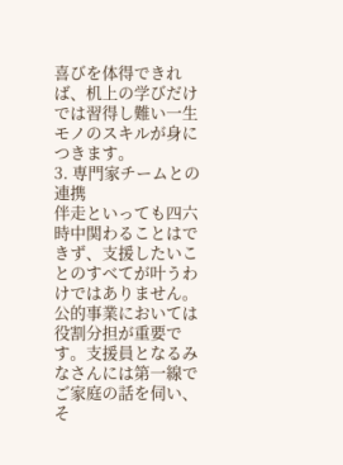喜びを体得できれば、机上の学びだけでは習得し難い一生モノのスキルが身につきます。
3. 専門家チームとの連携
伴走といっても四六時中関わることはできず、支援したいことのすべてが叶うわけではありません。公的事業においては役割分担が重要です。支援員となるみなさんには第一線でご家庭の話を伺い、そ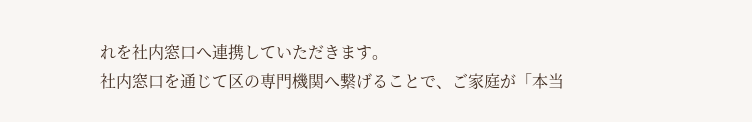れを社内窓口へ連携していただきます。
社内窓口を通じて区の専門機関へ繋げることで、ご家庭が「本当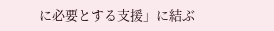に必要とする支援」に結ぶ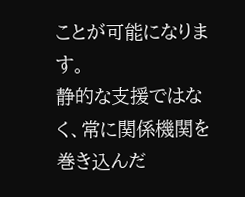ことが可能になります。
静的な支援ではなく、常に関係機関を巻き込んだ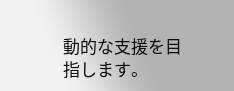動的な支援を目指します。